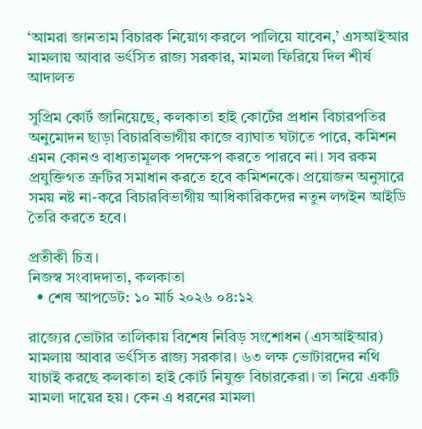‘আমরা জানতাম বিচারক নিয়োগ করলে পালিয়ে যাবেন,’ এসআইআর মামলায় আবার ভর্ৎসিত রাজ‍্য সরকার, মামলা ফিরিয়ে দিল শীর্ষ আদালত

সুপ্রিম কোর্ট জানিয়েছে, কলকাতা হাই কোর্টের প্রধান বিচারপতির অনুমোদন ছাড়া বিচারবিভাগীয় কাজে ব্যাঘাত ঘটাতে পারে, কমিশন এমন কোনও বাধ্যতামূলক পদক্ষেপ করতে পারবে না। সব রকম প্রযুক্তিগত ত্রুটির সমাধান করতে হবে কমিশনকে। প্রয়োজন অনুসারে সময় নষ্ট না-করে বিচারবিভাগীয় আধিকারিকদের নতুন লগইন আইডি তৈরি করতে হবে।

প্রতীকী চিত্র।
নিজস্ব সংবাদদাতা, কলকাতা
  • শেষ আপডেট: ১০ মার্চ ২০২৬ ০৪:১২

রাজ‍্যের ভোটার তালিকায় বিশেষ নিবিড় সংশোধন (এসআইআর) মামলায় আবার ভর্ৎসিত রাজ্য সরকার। ৬৩ লক্ষ ভোটারদের নথি যাচাই করছে কলকাতা হাই কোর্ট নিযুক্ত বিচারকেরা। তা নিয়ে একটি মামলা দায়ের হয়। কেন এ ধরনের মামলা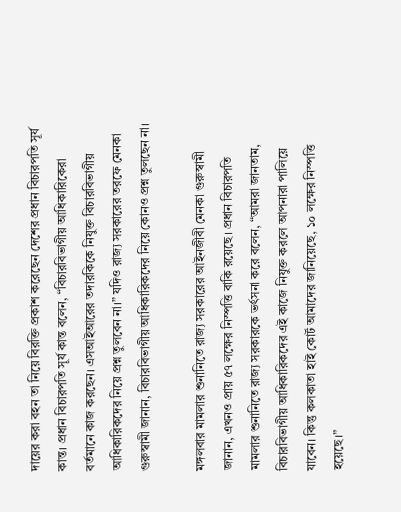দায়ের করা বহন তা নিয়ে বিরক্তি প্রকাশ করেছেন দেশের প্রধান বিচারপতি সূর্য কান্ত। প্রধান বিচারপতি সূর্য কান্ত বলেন, “বিচারবিভাগীয় আধিকারিকেরা বর্তমানে কাজ করছেন। এসআইআরের তদারকিকে নিযুক্ত বিচারবিভাগীয় আধিকারিকদের নিয়ে প্রশ্ন তুলবেন না।” যদিও রাজ‍্য সরকারের তরফে মেনকা গুরুস্বামী জানান, বিচারবিভাগীয় আধিকারিকদের নিয়ে কোনও প্রশ্ন তুলছেন না।

মঙ্গলবার মামলার শুনানিতে রাজ‍্য সরকারের আইনজীবী মেনকা গুরুস্বামী জানান, এখনও প্রায় ৫৭ লক্ষের নিস্পত্তি বাকি রয়েছে। প্রধান বিচারপতি মামলার শুনানিতে রাজ‍্য সরকারকে ভর্ৎসনা করে বলেন, “আমরা জানতাম, বিচারবিভাগীয় আধিকারিকদের এই কাজে নিযুক্ত করলে আপনারা পালিয়ে যাবেন। কিন্তু কলকাতা হাই কোর্ট আমাদের জানিয়েছে, ১০ লক্ষের নিস্পত্তি হয়েছে।”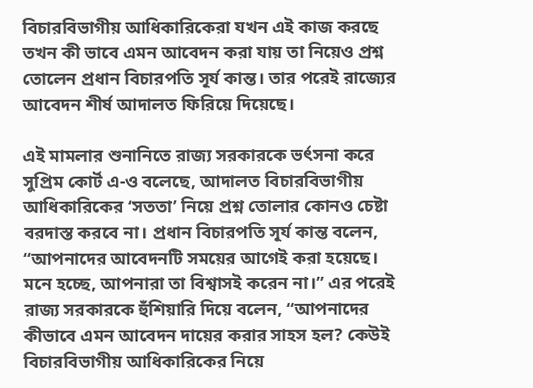বিচারবিভাগীয় আধিকারিকেরা যখন এই কাজ করছে তখন কী ভাবে এমন আবেদন করা যায় তা নিয়েও প্রশ্ন তোলেন প্রধান বিচারপতি সূর্য কান্ত। তার পরেই রাজ্যের আবেদন শীর্ষ আদালত ফিরিয়ে দিয়েছে।

এই মামলার শুনানিতে রাজ‍্য সরকারকে ভর্ৎসনা করে সুপ্রিম কোর্ট এ-ও বলেছে, আদালত বিচারবিভাগীয় আধিকারিকের ‘সততা’ নিয়ে প্রশ্ন তোলার কোনও চেষ্টা বরদাস্ত করবে না। প্রধান বিচারপতি সূর্য কান্ত বলেন, “আপনাদের আবেদনটি সময়ের আগেই করা হয়েছে। মনে হচ্ছে, আপনারা তা বিশ্বাসই করেন না।” এর পরেই রাজ্য সরকারকে হুঁশিয়ারি দিয়ে বলেন, “আপনাদের কীভাবে এমন আবেদন দায়ের করার সাহস হল? কেউই বিচারবিভাগীয় আধিকারিকের নিয়ে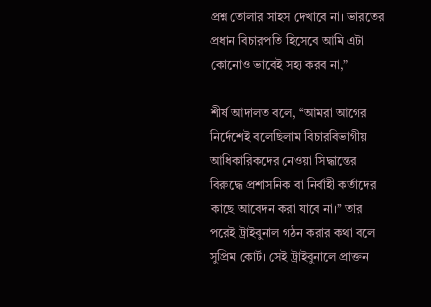প্রশ্ন তোলার সাহস দেখাবে না। ভারতের প্রধান বিচারপতি হিসেবে আমি এটা কোনোও ভাবেই সহ্য করব না,”

শীর্ষ আদালত বলে, ‘‘আমরা আগের নির্দেশেই বলেছিলাম বিচারবিভাগীয় আধিকারিকদের নেওয়া সিদ্ধান্তের বিরুদ্ধে প্রশাসনিক বা নির্বাহী কর্তাদের কাছে আবেদন করা যাবে না।’’ তার পরেই ট্রাইবুনাল গঠন করার কথা বলে সুপ্রিম কোর্ট। সেই ট্রাইবুনালে প্রাক্তন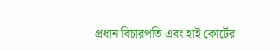প্রধান বিচারপতি এবং হাই কোর্টের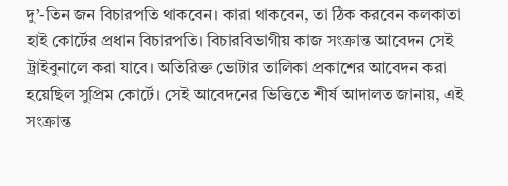দু’-তিন জন বিচারপতি থাকবেন। কারা থাকবেন, তা ঠিক করবেন কলকাতা হাই কোর্টের প্রধান বিচারপতি। বিচারবিভাগীয় কাজ সংক্রান্ত আবেদন সেই ট্রাইবুনালে করা যাবে। অতিরিক্ত ভোটার তালিকা প্রকাশের আবেদন করা হয়েছিল সুপ্রিম কোর্টে। সেই আবেদনের ভিত্তিতে শীর্ষ আদালত জানায়, এই সংক্রান্ত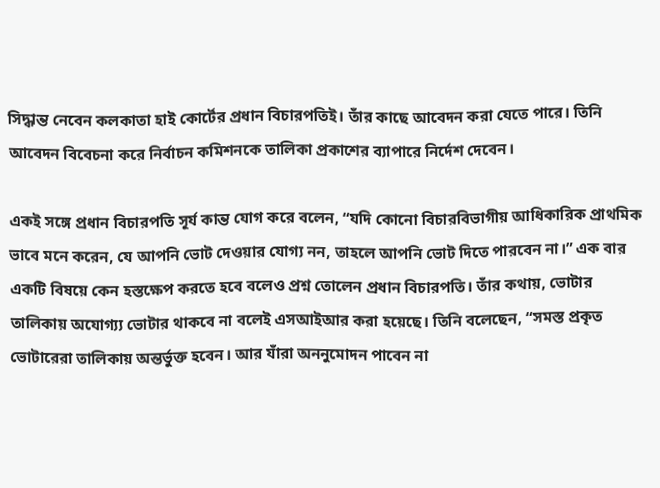সিদ্ধান্ত নেবেন কলকাতা হাই কোর্টের প্রধান বিচারপতিই। তাঁর কাছে আবেদন করা যেতে পারে। তিনি আবেদন বিবেচনা করে নির্বাচন কমিশনকে তালিকা প্রকাশের ব্যাপারে নির্দেশ দেবেন।

একই সঙ্গে প্রধান বিচারপতি সূর্য কান্ত যোগ করে বলেন, “যদি কোনো বিচারবিভাগীয় আধিকারিক প্রাথমিক ভাবে মনে করেন, যে আপনি ভোট দেওয়ার যোগ্য নন, তাহলে আপনি ভোট দিতে পারবেন না।” এক বার একটি বিষয়ে কেন হস্তক্ষেপ করতে হবে বলেও প্রশ্ন তোলেন প্রধান বিচারপতি। তাঁর কথায়, ভোটার তালিকায় অযোগ্য‍্য ভোটার থাকবে না বলেই এসআইআর করা হয়েছে। তিনি বলেছেন, “সমস্ত প্রকৃত ভোটারেরা তালিকায় অন্তর্ভুক্ত হবেন। আর যাঁরা অননুমোদন পাবেন না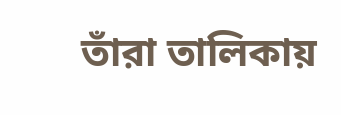তাঁরা তালিকায়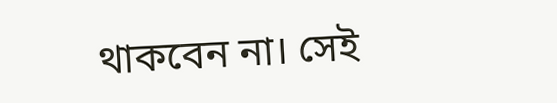থাকবেন না। সেই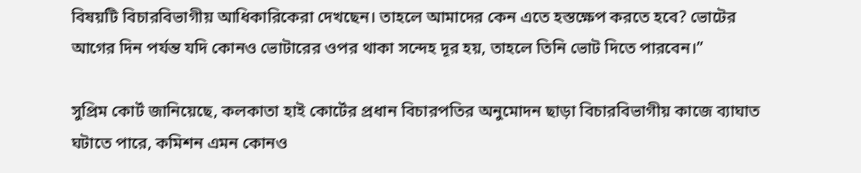বিষয়টি বিচারবিভাগীয় আধিকারিকেরা দেখছেন। তাহলে আমাদের কেন এতে হস্তক্ষেপ করতে হবে? ভোটের আগের দিন পর্যন্ত যদি কোনও ভোটারের ওপর থাকা সন্দেহ দূর হয়, তাহলে তিনি ভোট দিতে পারবেন।”

সুপ্রিম কোর্ট জানিয়েছে, কলকাতা হাই কোর্টের প্রধান বিচারপতির অনুমোদন ছাড়া বিচারবিভাগীয় কাজে ব্যাঘাত ঘটাতে পারে, কমিশন এমন কোনও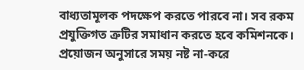বাধ্যতামূলক পদক্ষেপ করতে পারবে না। সব রকম প্রযুক্তিগত ত্রুটির সমাধান করতে হবে কমিশনকে। প্রয়োজন অনুসারে সময় নষ্ট না-করে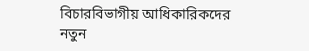বিচারবিভাগীয় আধিকারিকদের নতুন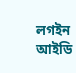লগইন আইডি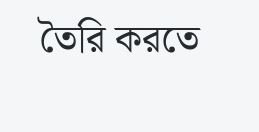তৈরি করতে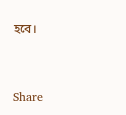হবে।


Share